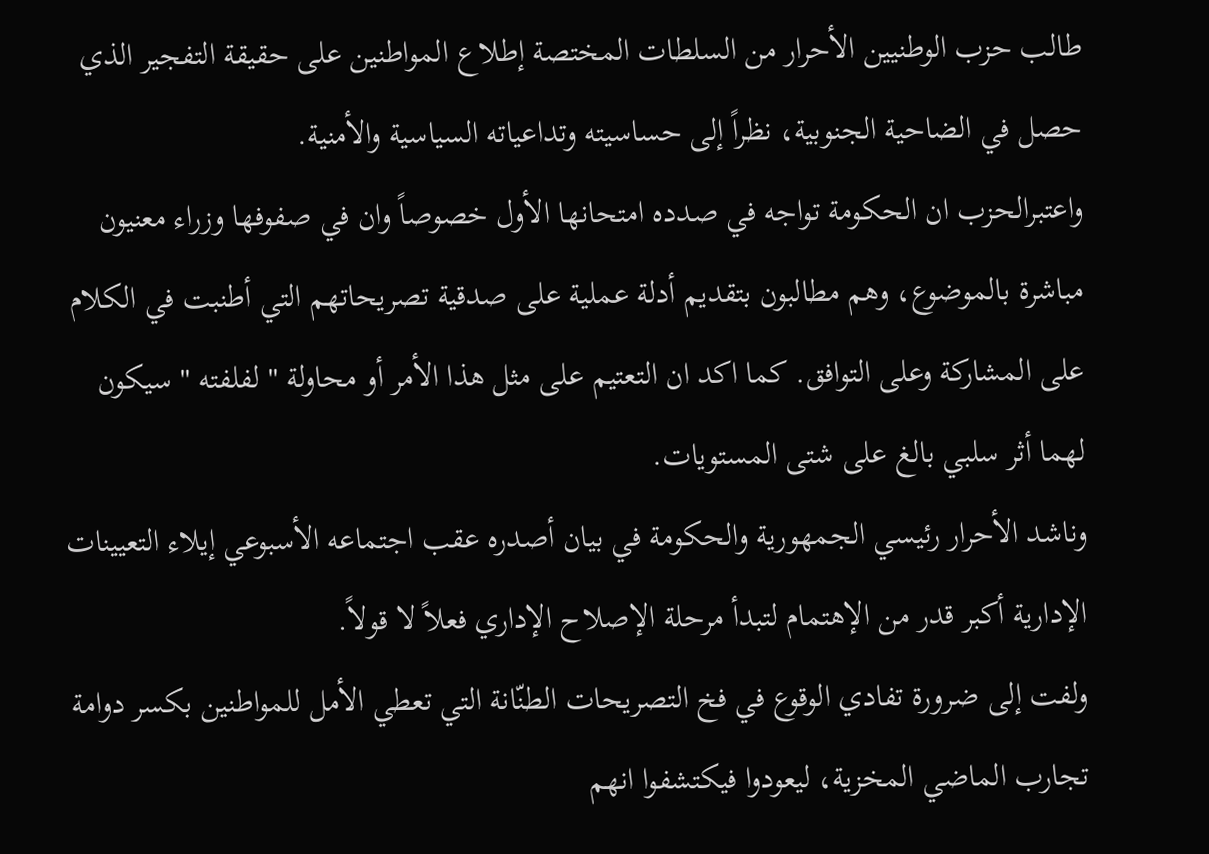طالب حزب الوطنيين الأحرار من السلطات المختصة إطلاع المواطنين على حقيقة التفجير الذي حصل في الضاحية الجنوبية، نظراً إلى حساسيته وتداعياته السياسية والأمنية.
واعتبرالحزب ان الحكومة تواجه في صدده امتحانها الأول خصوصاً وان في صفوفها وزراء معنيون مباشرة بالموضوع، وهم مطالبون بتقديم أدلة عملية على صدقية تصريحاتهم التي أطنبت في الكلام على المشاركة وعلى التوافق. كما اكد ان التعتيم على مثل هذا الأمر أو محاولة " لفلفته " سيكون لهما أثر سلبي بالغ على شتى المستويات.
وناشد الأحرار رئيسي الجمهورية والحكومة في بيان أصدره عقب اجتماعه الأسبوعي إيلاء التعيينات الإدارية أكبر قدر من الإهتمام لتبدأ مرحلة الإصلاح الإداري فعلاً لا قولاً.
ولفت إلى ضرورة تفادي الوقوع في فخ التصريحات الطنّانة التي تعطي الأمل للمواطنين بكسر دوامة تجارب الماضي المخزية، ليعودوا فيكتشفوا انهم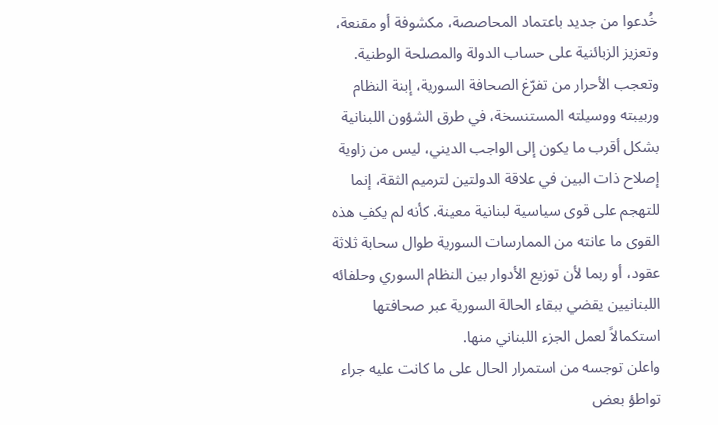خُدعوا من جديد باعتماد المحاصصة، مكشوفة أو مقنعة، وتعزيز الزبائنية على حساب الدولة والمصلحة الوطنية.
وتعجب الأحرار من تفرّغ الصحافة السورية، إبنة النظام وربيبته ووسيلته المستنسخة، في طرق الشؤون اللبنانية بشكل أقرب ما يكون إلى الواجب الديني، ليس من زاوية إصلاح ذات البين في علاقة الدولتين لترميم الثقة، إنما للتهجم على قوى سياسية لبنانية معينة. كأنه لم يكفِ هذه القوى ما عانته من الممارسات السورية طوال سحابة ثلاثة عقود، أو ربما لأن توزيع الأدوار بين النظام السوري وحلفائه اللبنانيين يقضي ببقاء الحالة السورية عبر صحافتها
استكمالاً لعمل الجزء اللبناني منها.
واعلن توجسه من استمرار الحال على ما كانت عليه جراء تواطؤ بعض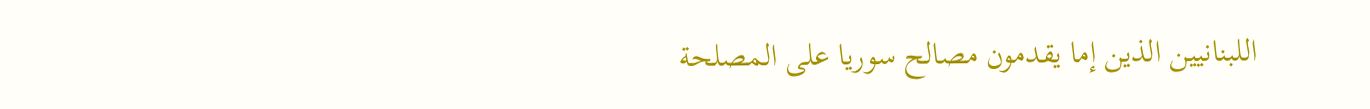اللبنانيين الذين إما يقدمون مصالح سوريا على المصلحة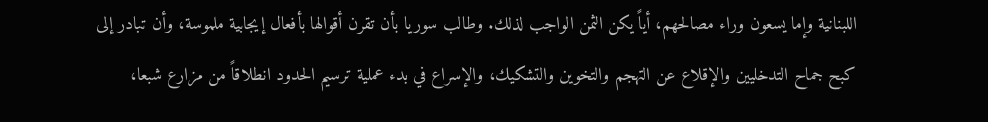اللبنانية وإما يسعون وراء مصالحهم، أياً يكن الثمن الواجب لذلك. وطالب سوريا بأن تقرن أقوالها بأفعال إيجابية ملموسة، وأن تبادر إلى كبح جماح التدخليين والإقلاع عن التهجم والتخوين والتشكيك، والإسراع في بدء عملية ترسيم الحدود انطلاقاً من مزارع شبعا،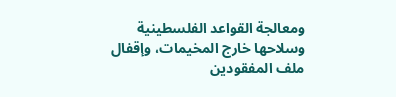ومعالجة القواعد الفلسطينية وسلاحها خارج المخيمات، وإقفال ملف المفقودين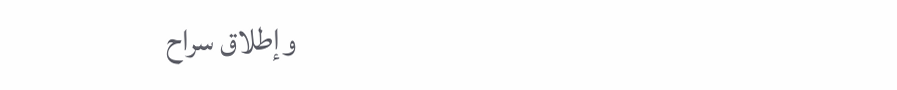وإطلاق سراح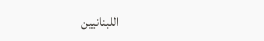اللبنانيين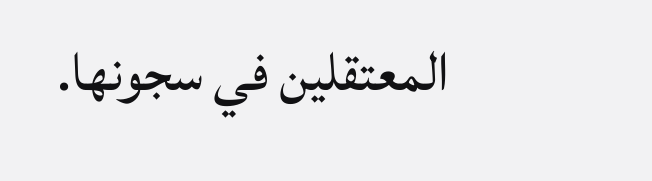المعتقلين في سجونها.